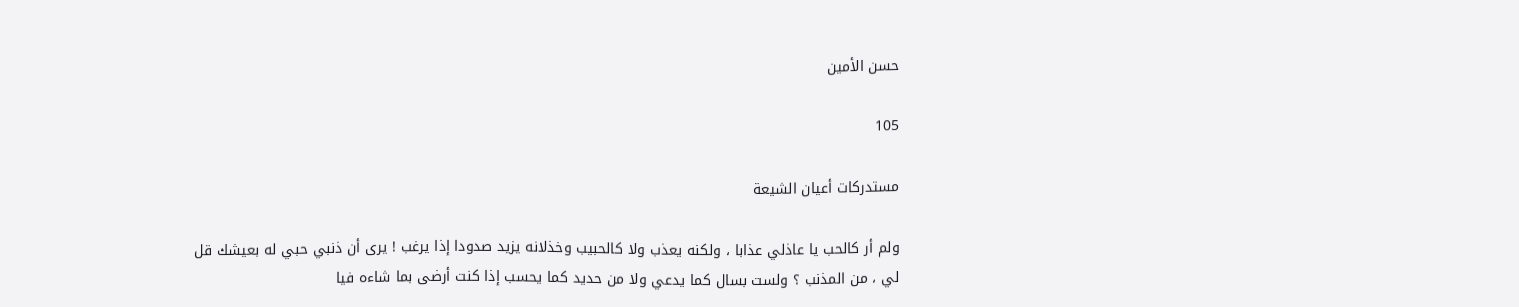حسن الأمين

105

مستدركات أعيان الشيعة

ولم أر كالحب يا عاذلي عذابا ، ولكنه يعذب ولا كالحبيب وخذلانه يزيد صدودا إذا يرغب ! يرى أن ذنبي حبي له بعيشك قل لي ، من المذنب ؟ ولست بسال كما يدعي ولا من حديد كما يحسب إذا كنت أرضى بما شاءه فيا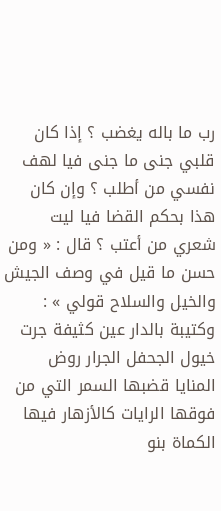رب ما باله يغضب ؟ إذا كان قلبي جنى ما جنى فيا لهف نفسي من أطلب ؟ وإن كان هذا بحكم القضا فيا ليت شعري من أعتب ؟ قال : « ومن حسن ما قيل في وصف الجيش والخيل والسلاح قولي » : وكتيبة بالدار عين كثيفة جرت خيول الجحفل الجرار روض المنايا قضبها السمر التي من فوقها الرايات كالأزهار فيها الكماة بنو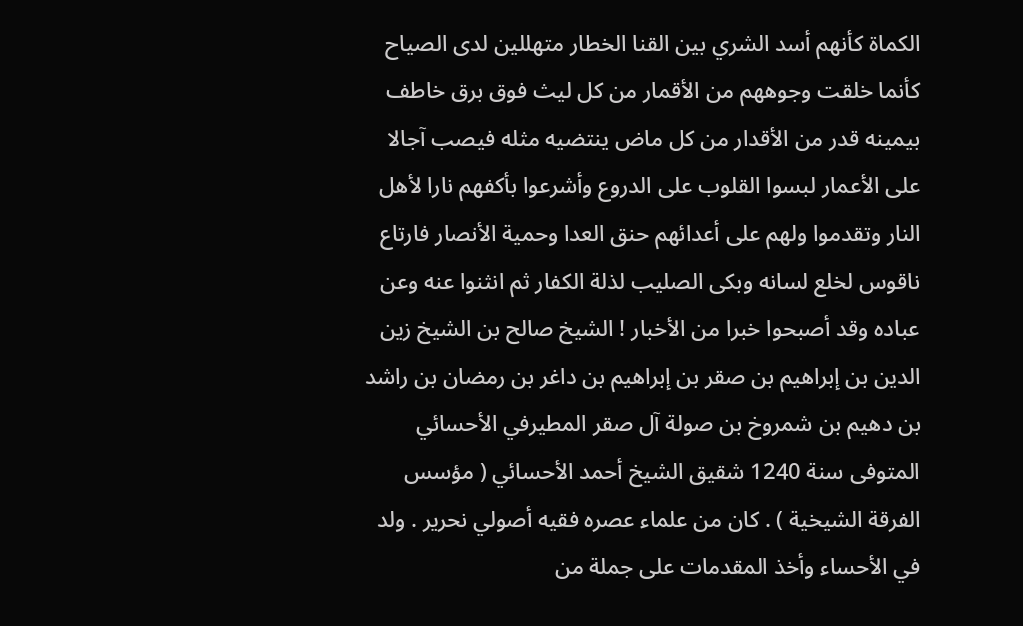الكماة كأنهم أسد الشري بين القنا الخطار متهللين لدى الصياح كأنما خلقت وجوههم من الأقمار من كل ليث فوق برق خاطف بيمينه قدر من الأقدار من كل ماض ينتضيه مثله فيصب آجالا على الأعمار لبسوا القلوب على الدروع وأشرعوا بأكفهم نارا لأهل النار وتقدموا ولهم على أعدائهم حنق العدا وحمية الأنصار فارتاع ناقوس لخلع لسانه وبكى الصليب لذلة الكفار ثم انثنوا عنه وعن عباده وقد أصبحوا خبرا من الأخبار ! الشيخ صالح بن الشيخ زين الدين بن إبراهيم بن صقر بن إبراهيم بن داغر بن رمضان بن راشد بن دهيم بن شمروخ بن صولة آل صقر المطيرفي الأحسائي المتوفى سنة 1240 شقيق الشيخ أحمد الأحسائي ( مؤسس الفرقة الشيخية ) . كان من علماء عصره فقيه أصولي نحرير . ولد في الأحساء وأخذ المقدمات على جملة من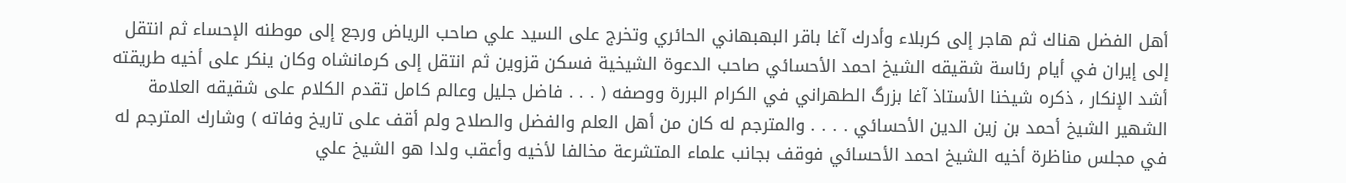أهل الفضل هناك ثم هاجر إلى كربلاء وأدرك آغا باقر البهبهاني الحائري وتخرج على السيد علي صاحب الرياض ورجع إلى موطنه الإحساء ثم انتقل إلى إيران في أيام رئاسة شقيقه الشيخ احمد الأحسائي صاحب الدعوة الشيخية فسكن قزوين ثم انتقل إلى كرمانشاه وكان ينكر على أخيه طريقته أشد الإنكار ، ذكره شيخنا الأستاذ آغا بزرگ الطهراني في الكرام البررة ووصفه ( . . . فاضل جليل وعالم كامل تقدم الكلام على شقيقه العلامة الشهير الشيخ أحمد بن زين الدين الأحسائي . . . . والمترجم له كان من أهل العلم والفضل والصلاح ولم أقف على تاريخ وفاته ) وشارك المترجم له في مجلس مناظرة أخيه الشيخ احمد الأحسائي فوقف بجانب علماء المتشرعة مخالفا لأخيه وأعقب ولدا هو الشيخ علي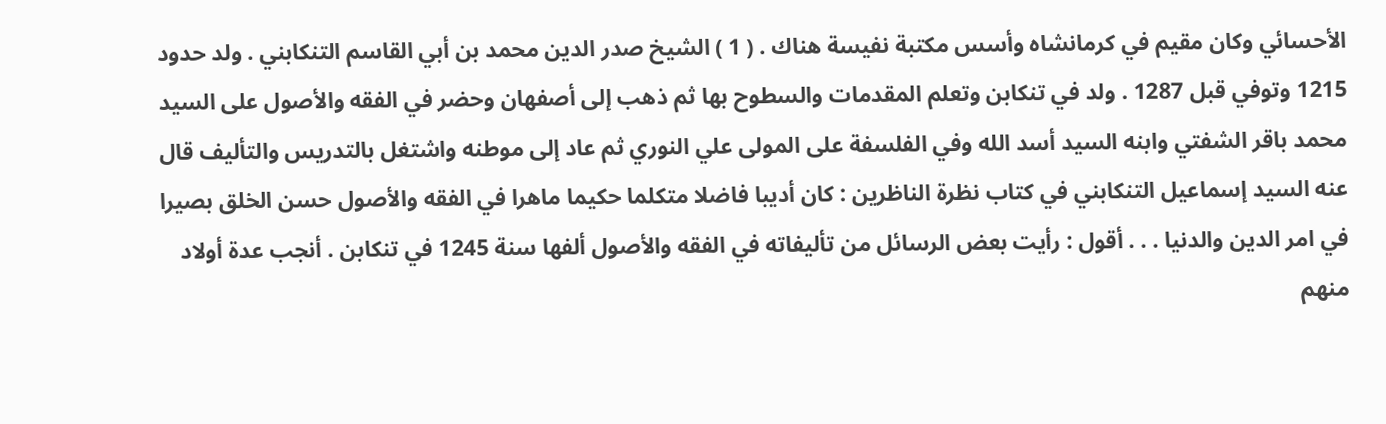الأحسائي وكان مقيم في كرمانشاه وأسس مكتبة نفيسة هناك . ( 1 ) الشيخ صدر الدين محمد بن أبي القاسم التنكابني . ولد حدود 1215 وتوفي قبل 1287 . ولد في تنكابن وتعلم المقدمات والسطوح بها ثم ذهب إلى أصفهان وحضر في الفقه والأصول على السيد محمد باقر الشفتي وابنه السيد أسد الله وفي الفلسفة على المولى علي النوري ثم عاد إلى موطنه واشتغل بالتدريس والتأليف قال عنه السيد إسماعيل التنكابني في كتاب نظرة الناظرين : كان أديبا فاضلا متكلما حكيما ماهرا في الفقه والأصول حسن الخلق بصيرا في امر الدين والدنيا . . . أقول : رأيت بعض الرسائل من تأليفاته في الفقه والأصول ألفها سنة 1245 في تنكابن . أنجب عدة أولاد منهم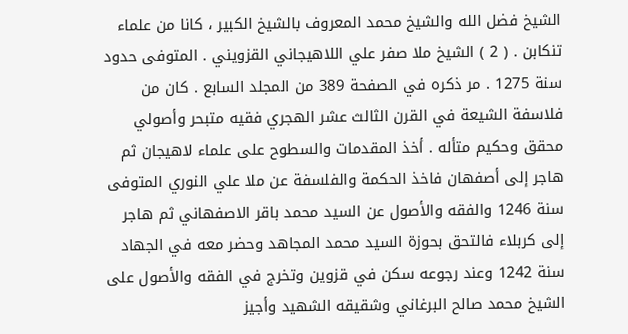الشيخ فضل الله والشيخ محمد المعروف بالشيخ الكبير ، كانا من علماء تنكابن . ( 2 ) الشيخ ملا صفر علي اللاهيجاني القزويني . المتوفى حدود سنة 1275 . مر ذكره في الصفحة 389 من المجلد السابع . كان من فلاسفة الشيعة في القرن الثالث عشر الهجري فقيه متبحر وأصولي محقق وحكيم متأله . أخذ المقدمات والسطوح على علماء لاهيجان ثم هاجر إلى أصفهان فاخذ الحكمة والفلسفة عن ملا علي النوري المتوفى سنة 1246 والفقه والأصول عن السيد محمد باقر الاصفهاني ثم هاجر إلى كربلاء فالتحق بحوزة السيد محمد المجاهد وحضر معه في الجهاد سنة 1242 وعند رجوعه سكن في قزوين وتخرج في الفقه والأصول على الشيخ محمد صالح البرغاني وشقيقه الشهيد وأجيز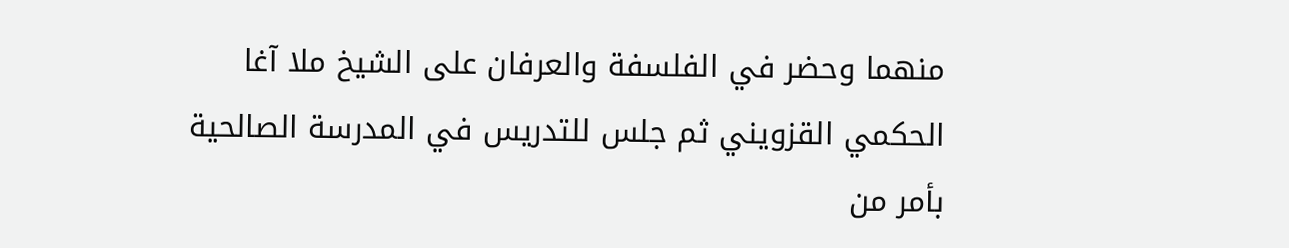منهما وحضر في الفلسفة والعرفان على الشيخ ملا آغا الحكمي القزويني ثم جلس للتدريس في المدرسة الصالحية بأمر من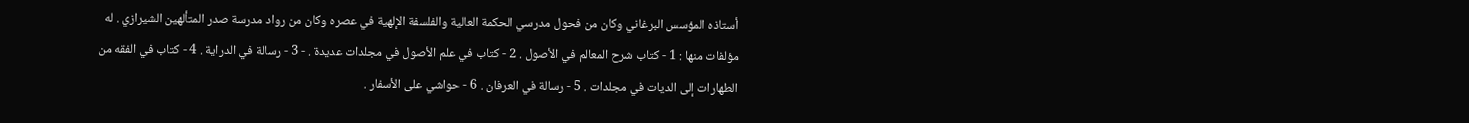أستاذه المؤسس البرغاني وكان من فحول مدرسي الحكمة العالية والفلسفة الإلهية في عصره وكان من رواد مدرسة صدر المتألهين الشيرازي . له مؤلفات منها : 1 - كتاب شرح المعالم في الأصول . 2 - كتاب في علم الأصول في مجلدات عديدة . - 3 - رسالة في الدراية . 4 - كتاب في الفقه من الطهارات إلى الديات في مجلدات . 5 - رسالة في العرفان . 6 - حواشي على الأسفار .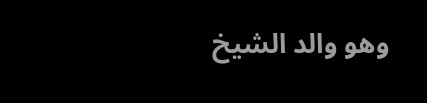وهو والد الشيخ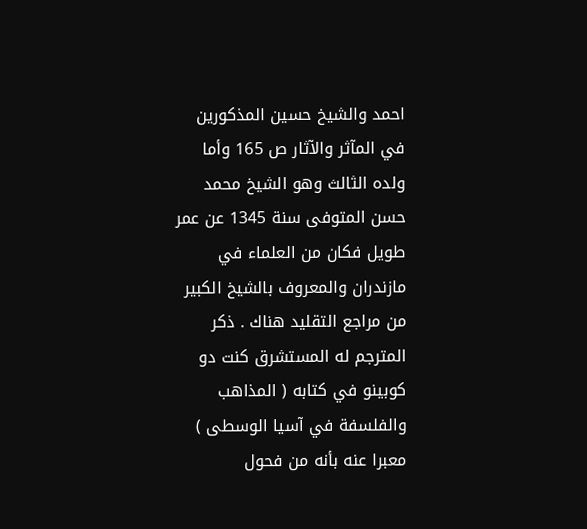احمد والشيخ حسين المذكورين في المآثر والآثار ص 165 وأما ولده الثالث وهو الشيخ محمد حسن المتوفى سنة 1345 عن عمر طويل فكان من العلماء في مازندران والمعروف بالشيخ الكبير من مراجع التقليد هناك . ذكر المترجم له المستشرق كنت دو كوبينو في كتابه ( المذاهب والفلسفة في آسيا الوسطى ) معبرا عنه بأنه من فحول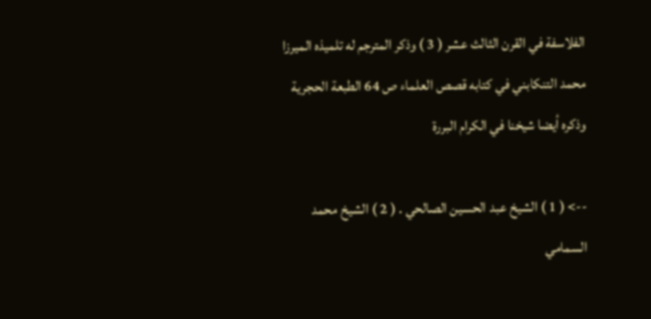الفلاسفة في القرن الثالث عشر ( 3 ) وذكر المترجم له تلميذه الميرزا محمد التنكابني في كتابه قصص العلماء ص 64 الطبعة الحجرية وذكره أيضا شيخنا في الكرام البررة

--> ( 1 ) الشيخ عبد الحسين الصالحي . ( 2 ) الشيخ محمد السمامي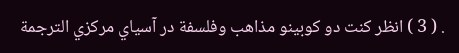. ( 3 ) انظر كنت دو كوبينو مذاهب وفلسفة در آسياي مركزي الترجمة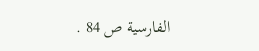الفارسية ص 84 .